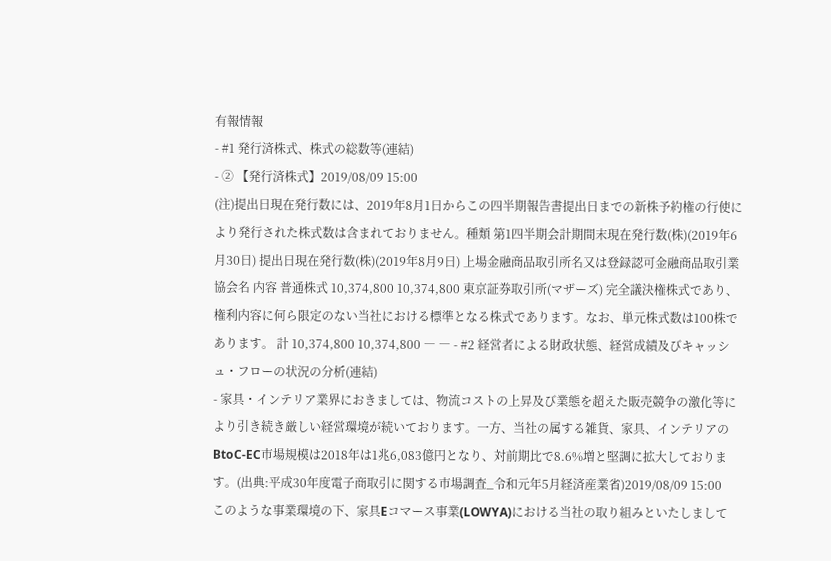有報情報
- #1 発行済株式、株式の総数等(連結)
- ② 【発行済株式】2019/08/09 15:00
(注)提出日現在発行数には、2019年8月1日からこの四半期報告書提出日までの新株予約権の行使により発行された株式数は含まれておりません。種類 第1四半期会計期間末現在発行数(株)(2019年6月30日) 提出日現在発行数(株)(2019年8月9日) 上場金融商品取引所名又は登録認可金融商品取引業協会名 内容 普通株式 10,374,800 10,374,800 東京証券取引所(マザーズ) 完全議決権株式であり、権利内容に何ら限定のない当社における標準となる株式であります。なお、単元株式数は100株であります。 計 10,374,800 10,374,800 ― ― - #2 経営者による財政状態、経営成績及びキャッシュ・フローの状況の分析(連結)
- 家具・インテリア業界におきましては、物流コストの上昇及び業態を超えた販売競争の激化等により引き続き厳しい経営環境が続いております。一方、当社の属する雑貨、家具、インテリアのBtoC-EC市場規模は2018年は1兆6,083億円となり、対前期比で8.6%増と堅調に拡大しております。(出典:平成30年度電子商取引に関する市場調査_令和元年5月経済産業省)2019/08/09 15:00
このような事業環境の下、家具Eコマース事業(LOWYA)における当社の取り組みといたしまして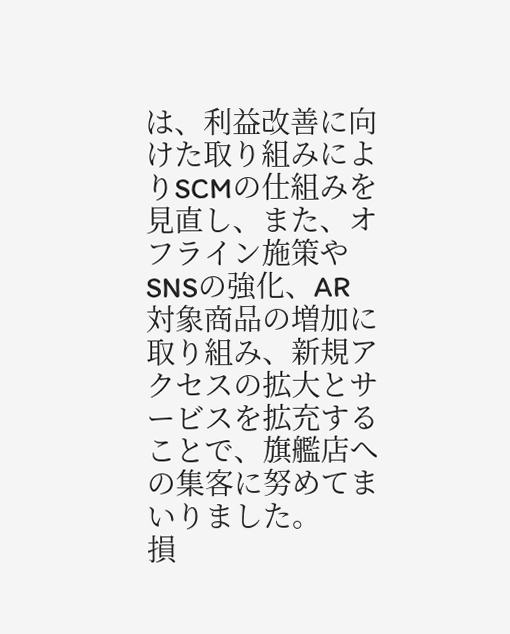は、利益改善に向けた取り組みによりSCMの仕組みを見直し、また、オフライン施策やSNSの強化、AR対象商品の増加に取り組み、新規アクセスの拡大とサービスを拡充することで、旗艦店への集客に努めてまいりました。
損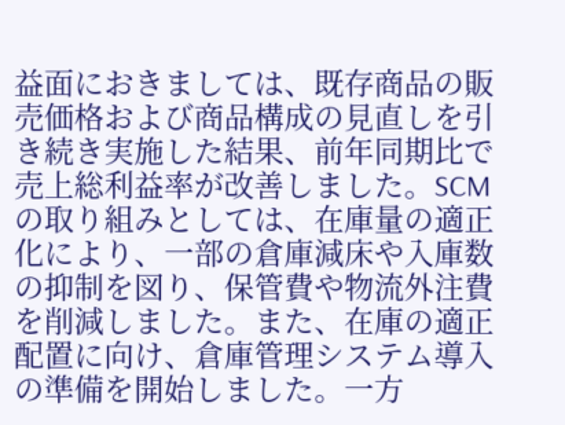益面におきましては、既存商品の販売価格および商品構成の見直しを引き続き実施した結果、前年同期比で売上総利益率が改善しました。SCMの取り組みとしては、在庫量の適正化により、一部の倉庫減床や入庫数の抑制を図り、保管費や物流外注費を削減しました。また、在庫の適正配置に向け、倉庫管理システム導入の準備を開始しました。一方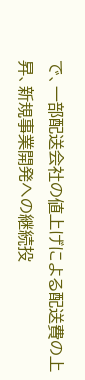で、一部配送会社の値上げによる配送費の上昇、新規事業開発への継続投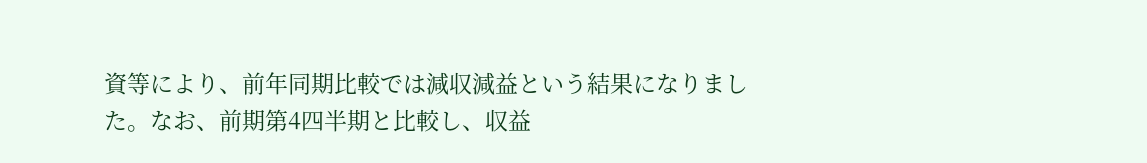資等により、前年同期比較では減収減益という結果になりました。なお、前期第4四半期と比較し、収益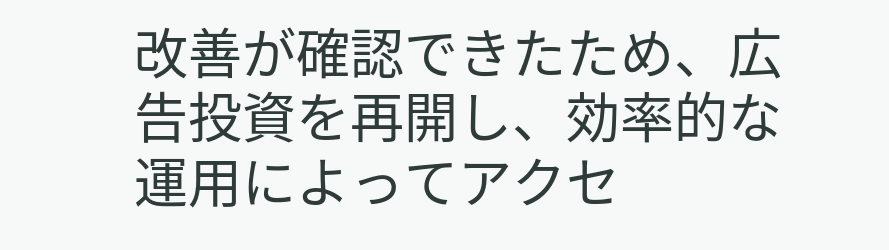改善が確認できたため、広告投資を再開し、効率的な運用によってアクセ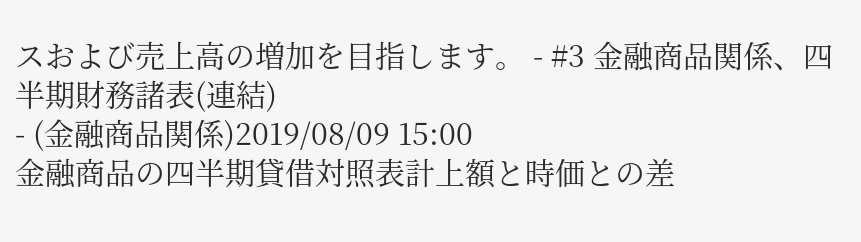スおよび売上高の増加を目指します。 - #3 金融商品関係、四半期財務諸表(連結)
- (金融商品関係)2019/08/09 15:00
金融商品の四半期貸借対照表計上額と時価との差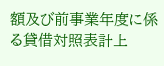額及び前事業年度に係る貸借対照表計上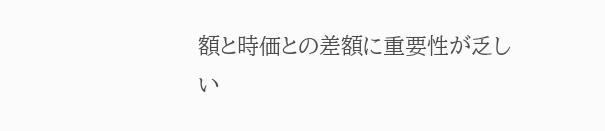額と時価との差額に重要性が乏しい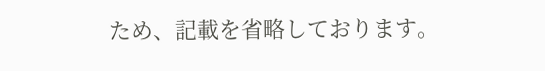ため、記載を省略しております。